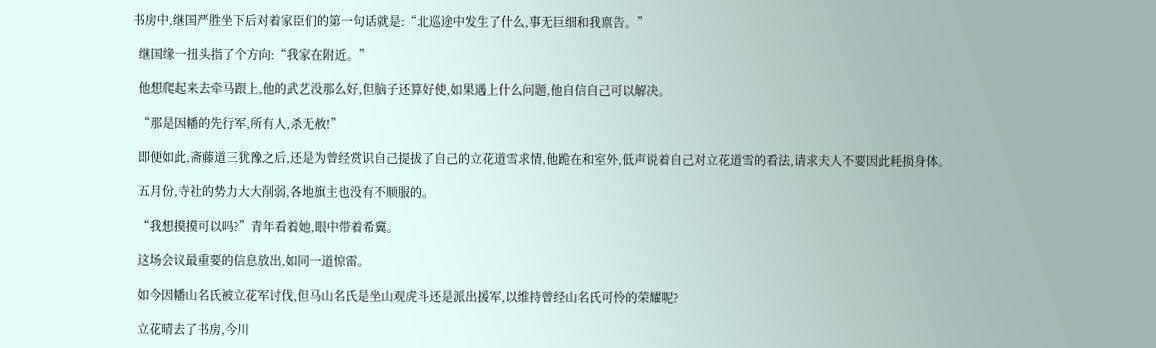书房中,继国严胜坐下后对着家臣们的第一句话就是:“北巡途中发生了什么,事无巨细和我禀告。”

  继国缘一扭头指了个方向:“我家在附近。”

  他想爬起来去牵马跟上,他的武艺没那么好,但脑子还算好使,如果遇上什么问题,他自信自己可以解决。

  “那是因幡的先行军,所有人,杀无赦!”

  即便如此,斋藤道三犹豫之后,还是为曾经赏识自己提拔了自己的立花道雪求情,他跪在和室外,低声说着自己对立花道雪的看法,请求夫人不要因此耗损身体。

  五月份,寺社的势力大大削弱,各地旗主也没有不顺服的。

  “我想摸摸可以吗?”青年看着她,眼中带着希冀。

  这场会议最重要的信息放出,如同一道惊雷。

  如今因幡山名氏被立花军讨伐,但马山名氏是坐山观虎斗还是派出援军,以维持曾经山名氏可怜的荣耀呢?

  立花晴去了书房,今川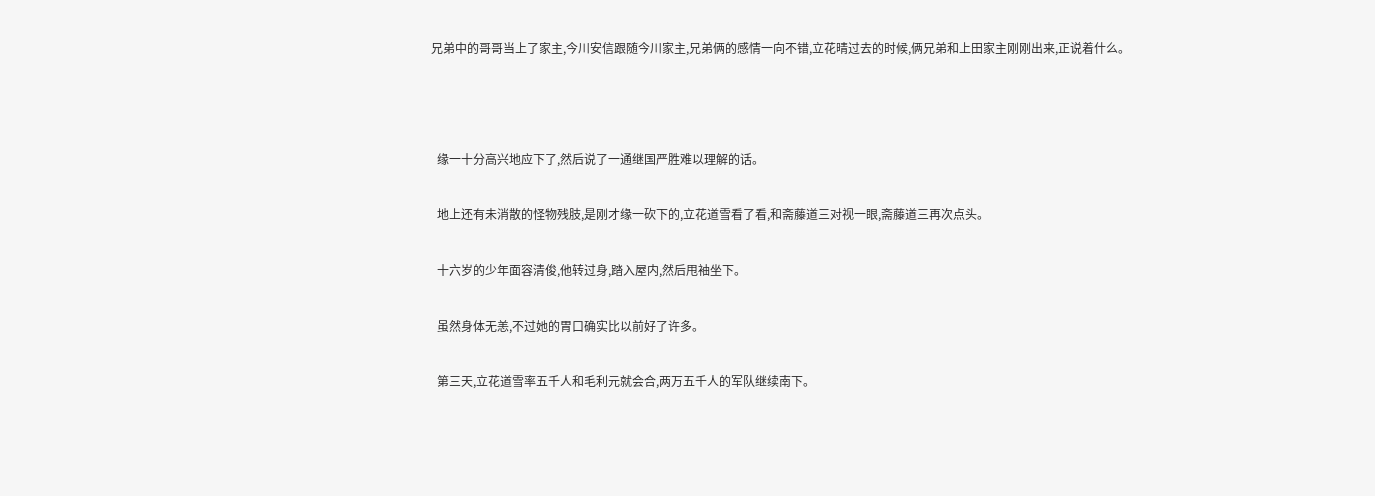兄弟中的哥哥当上了家主,今川安信跟随今川家主,兄弟俩的感情一向不错,立花晴过去的时候,俩兄弟和上田家主刚刚出来,正说着什么。



  缘一十分高兴地应下了,然后说了一通继国严胜难以理解的话。

  地上还有未消散的怪物残肢,是刚才缘一砍下的,立花道雪看了看,和斋藤道三对视一眼,斋藤道三再次点头。

  十六岁的少年面容清俊,他转过身,踏入屋内,然后甩袖坐下。

  虽然身体无恙,不过她的胃口确实比以前好了许多。

  第三天,立花道雪率五千人和毛利元就会合,两万五千人的军队继续南下。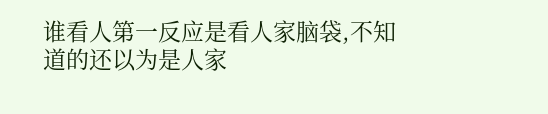谁看人第一反应是看人家脑袋,不知道的还以为是人家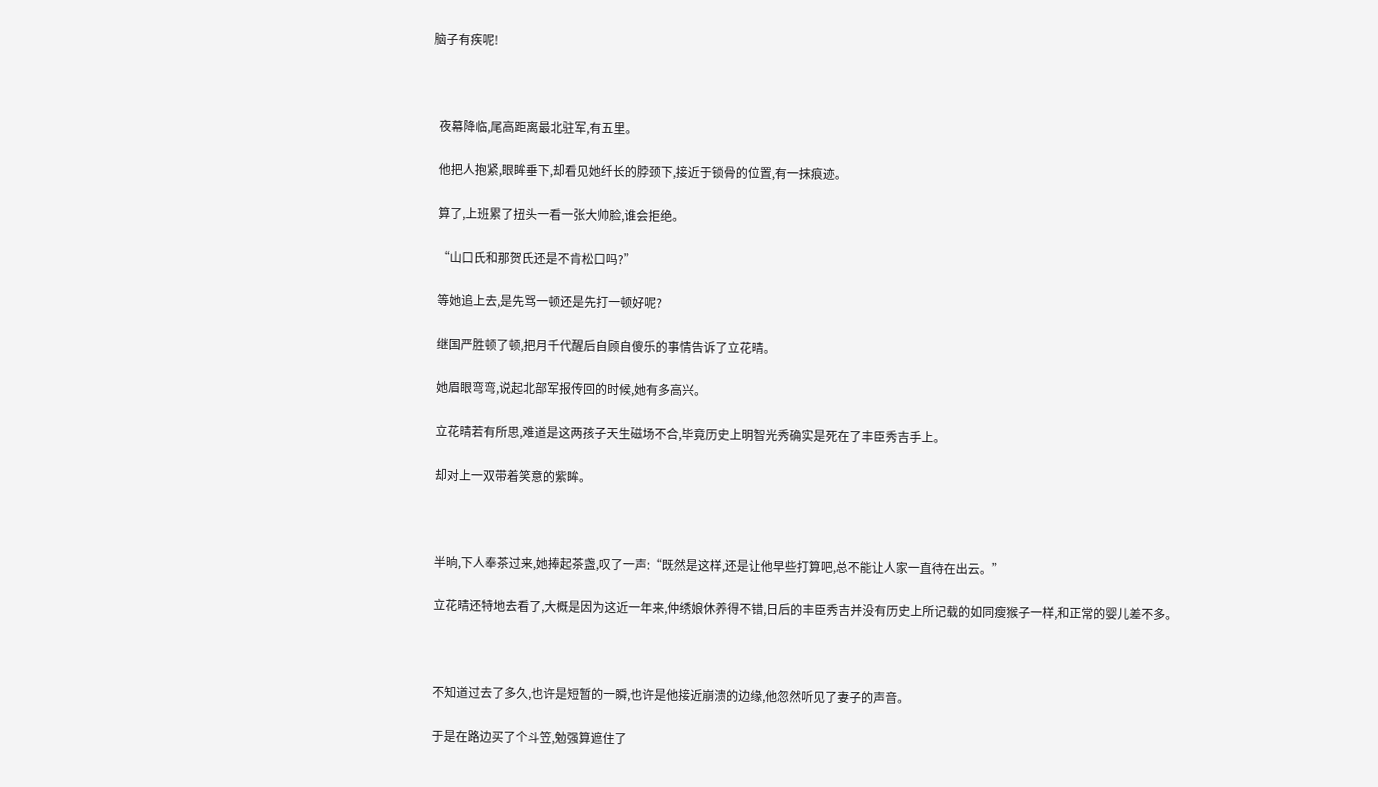脑子有疾呢!



  夜幕降临,尾高距离最北驻军,有五里。

  他把人抱紧,眼眸垂下,却看见她纤长的脖颈下,接近于锁骨的位置,有一抹痕迹。

  算了,上班累了扭头一看一张大帅脸,谁会拒绝。

  “山口氏和那贺氏还是不肯松口吗?”

  等她追上去,是先骂一顿还是先打一顿好呢?

  继国严胜顿了顿,把月千代醒后自顾自傻乐的事情告诉了立花晴。

  她眉眼弯弯,说起北部军报传回的时候,她有多高兴。

  立花晴若有所思,难道是这两孩子天生磁场不合,毕竟历史上明智光秀确实是死在了丰臣秀吉手上。

  却对上一双带着笑意的紫眸。



  半晌,下人奉茶过来,她捧起茶盏,叹了一声:“既然是这样,还是让他早些打算吧,总不能让人家一直待在出云。”

  立花晴还特地去看了,大概是因为这近一年来,仲绣娘休养得不错,日后的丰臣秀吉并没有历史上所记载的如同瘦猴子一样,和正常的婴儿差不多。



  不知道过去了多久,也许是短暂的一瞬,也许是他接近崩溃的边缘,他忽然听见了妻子的声音。

  于是在路边买了个斗笠,勉强算遮住了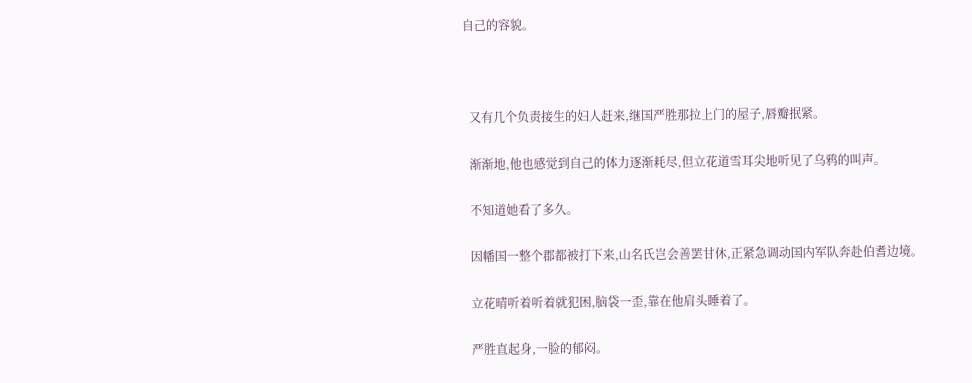自己的容貌。



  又有几个负责接生的妇人赶来,继国严胜那拉上门的屋子,唇瓣抿紧。

  渐渐地,他也感觉到自己的体力逐渐耗尽,但立花道雪耳尖地听见了乌鸦的叫声。

  不知道她看了多久。

  因幡国一整个郡都被打下来,山名氏岂会善罢甘休,正紧急调动国内军队奔赴伯耆边境。

  立花晴听着听着就犯困,脑袋一歪,靠在他肩头睡着了。

  严胜直起身,一脸的郁闷。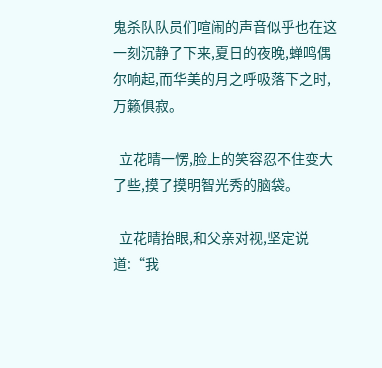鬼杀队队员们喧闹的声音似乎也在这一刻沉静了下来,夏日的夜晚,蝉鸣偶尔响起,而华美的月之呼吸落下之时,万籁俱寂。

  立花晴一愣,脸上的笑容忍不住变大了些,摸了摸明智光秀的脑袋。

  立花晴抬眼,和父亲对视,坚定说道:“我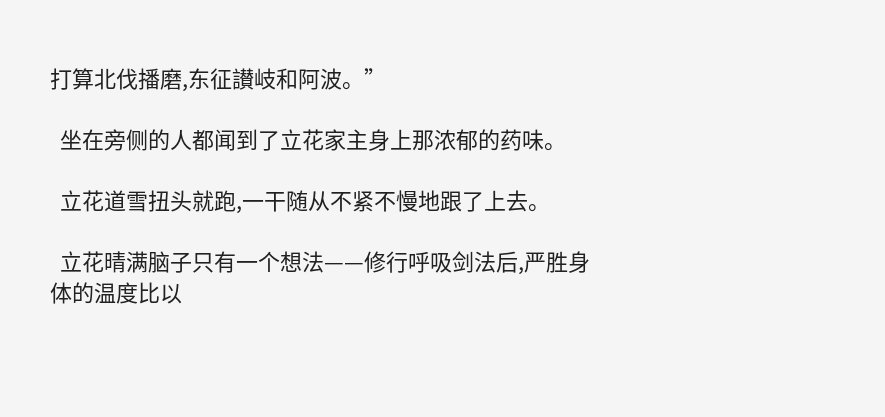打算北伐播磨,东征讃岐和阿波。”

  坐在旁侧的人都闻到了立花家主身上那浓郁的药味。

  立花道雪扭头就跑,一干随从不紧不慢地跟了上去。

  立花晴满脑子只有一个想法——修行呼吸剑法后,严胜身体的温度比以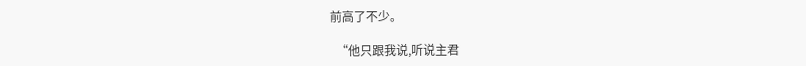前高了不少。

  “他只跟我说,听说主君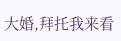大婚,拜托我来看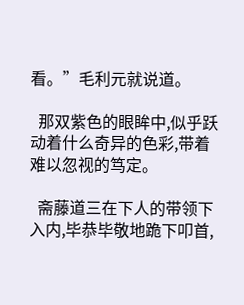看。”毛利元就说道。

  那双紫色的眼眸中,似乎跃动着什么奇异的色彩,带着难以忽视的笃定。

  斋藤道三在下人的带领下入内,毕恭毕敬地跪下叩首,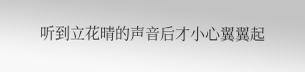听到立花晴的声音后才小心翼翼起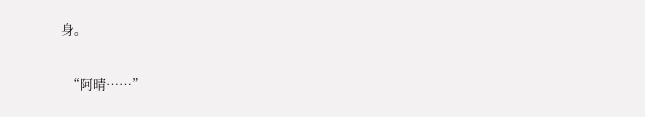身。

  “阿晴……”